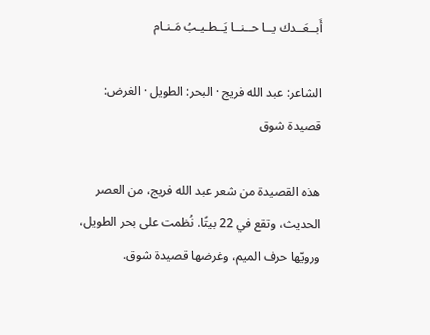أَبــعَــدك يــا حــنــا يَــطـيـبُ مَـنـام

الشاعر: عبد الله فريج · البحر: الطويل · الغرض: قصيدة شوق

هذه القصيدة من شعر عبد الله فريج، من العصر الحديث، وتقع في 22 بيتًا. نُظمت على بحر الطويل، ورويّها حرف الميم، وغرضها قصيدة شوق.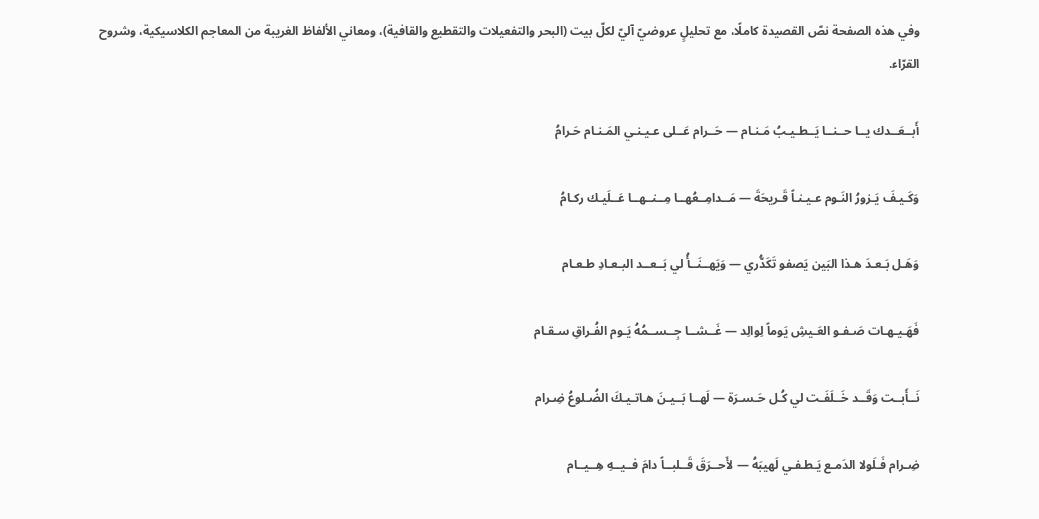وفي هذه الصفحة نصّ القصيدة كاملًا، مع تحليلٍ عروضيّ آليّ لكلّ بيت (البحر والتفعيلات والتقطيع والقافية)، ومعاني الألفاظ الغريبة من المعاجم الكلاسيكية، وشروح القرّاء.

أَبــعَــدك يــا حــنــا يَــطـيـبُ مَـنـام — حَــرام عَــلى عـيـنـي المَـنـام حَـرامُ

وَكَـيـفَ يَـزورُ النَـوم عـيـنـاً قَـريحَةَ — مَــدامِــعُهــا مِــنــهــا عَــلَيـك ركـامُ

وَهَـل بَـعـدَ هـذا البَين يَصفو تَكَدُّري — وَيَهــنَــأُ لي بَــعــد البـعـادِ طـعـام

فَهَـيـهـات صَـفـو العَـيشِ يَوماً لِوالِد — غَــشــا جِــســمُهُ يَـوم الفُـراقِ سـقـام

نَــأَبــت وَقَــد خَــلَفَـت لي كُـل حَـسـرَة — لَهــا بَــيـنَ هـاتـيـكَ الضُـلوعُ ضِـرام

ضِـرام فَـلَولا الدَمـع يَـطـفـي لَهيبَهُ — لأَحــرَقَ قَــلبــاً دامَ فــيــهِ هِــيــام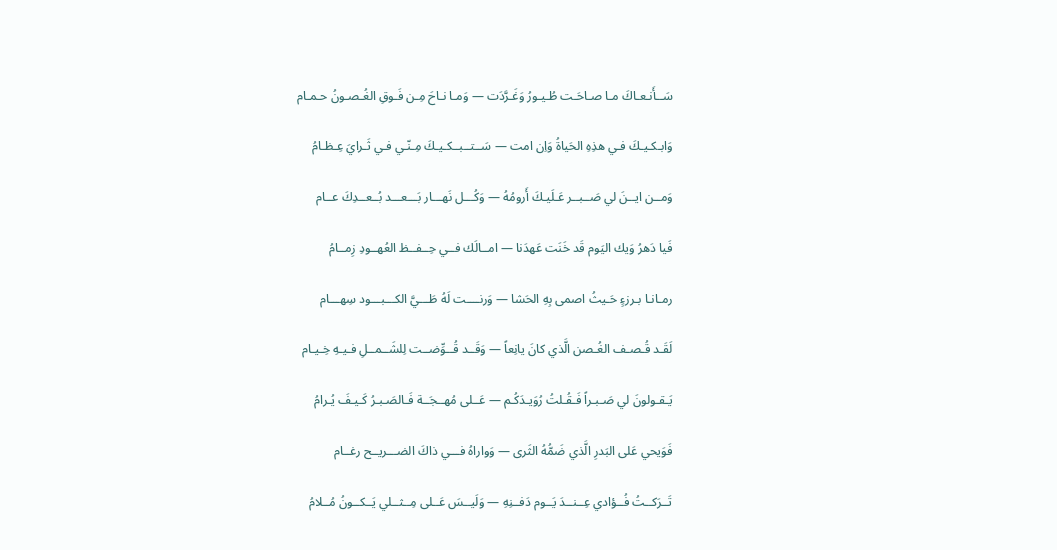سَــأَنـعـاكَ مـا صـاحَـت طُـيـورُ وَغَـرَّدَت — وَمـا نـاحَ مِـن فَـوقِ الغُـصـونُ حـمـام

وَابـكـيـكَ فـي هذِهِ الحَياةُ وَاِن امت — سَــتــبــكـيـكَ مِـنّـي فـي ثَـرايَ عِـظـامُ

وَمــن ايــنَ لي صَــبــر عَـلَيـكَ أَرومُهُ — وَكُـــل نَهـــار بَـــعـــد بُــعــدِكَ عــام

فَيا دَهرُ وَيك اليَوم قَد خَنَت عَهدَنا — امــالَك فــي حِــفــظ العُهــودِ زِمــامُ

رمـانـا بـرزءٍ حَـيثُ اصمى بِهِ الحَشا — وَرنــــت لَهُ طَـــيَّ الكـــبـــود سِهـــام

لَقَـد قُـصـف الغُـصن الَّذي كانَ يانِعاً — وَقَــد قُــوِّضــت لِلشَــمــلِ فـيـهِ خِـيـام

يَـقـولونَ لي صَـبـراً فَـقُـلتُ رُوَيـدَكُـم — عَــلى مُهــجَــة فَـالصَـبـرُ كَـيـفَ يُـرامُ

فَوَيحي عَلى البَدرِ الَّذي ضَمُّهُ الثَرى — وَواراهُ فـــي ذاكَ الضـــريــح رغــام

تَــرَكــتُ فُــؤادي عِــنــدَ يَــوم دَفــنِهِ — وَلَيــسَ عَــلى مِــثــلي يَــكــونُ مُــلامُ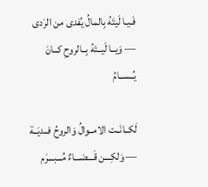فَـيـا لَيتَهُ بِالمالُ يُفدى من الرَدى — وَيــا لَيــتَهُ بِــالروحِ كــانَ يُــســامُ

لَكــانَــت الامــوالُ وَالروحُ فــديَــة — وَلكِـــن قَـــضـــاءٌ مُـــبـــرَم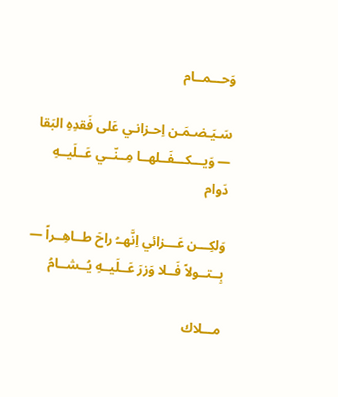وَحـــمــام

سَـيَـضـمَـن اِحـزانـي عَلى فَقدِهِ البَقا — وَيـــكـــفَــلهــا مِــنّــي عَــلَيــهِ دَوام

وَلكِـــن عَـــزائي اِنَّهــُ راحَ طــاهِــراً — بِــتــولاً فَــلا وَزرَ عَــلَيــهِ يُــشــامُ

مـــلاك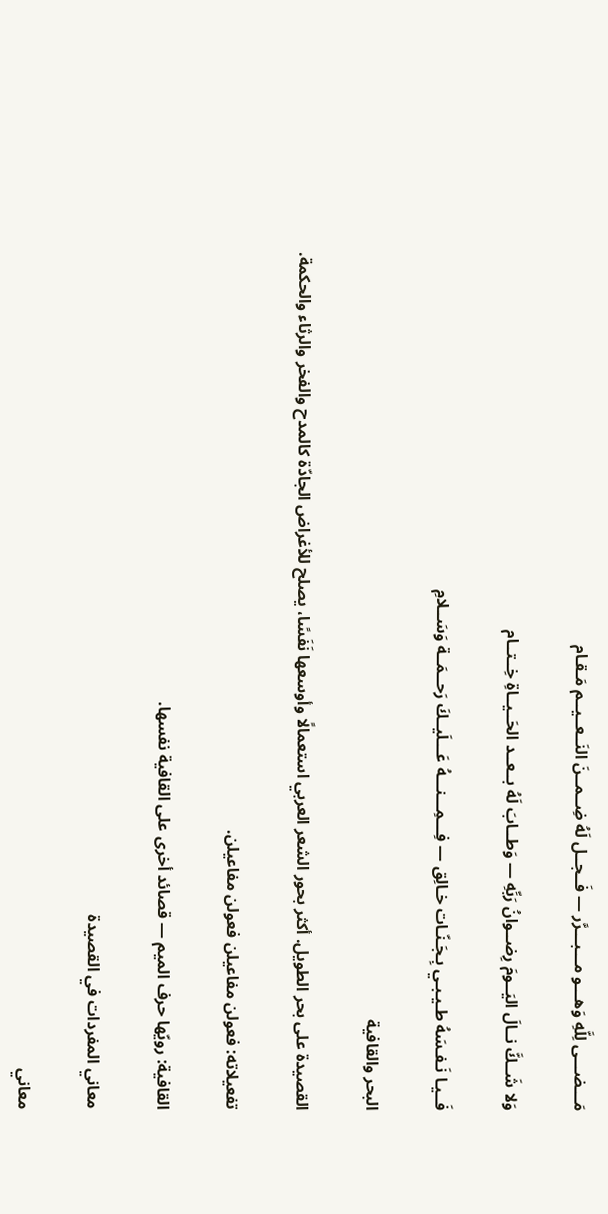مَـــضـــى لِلَّهِ وَهـــو مـــبـــرَّر — فَــجــل لَهُ ضِــمــنَ النَــعــيــم مَـقـام

وَلا شَــكَّ نــالَ اليَــومَ رِضــوانُ رَبِّهِ — وَطــابَ لَهُ بــعــد الحَــيــاةِ خِــتــام

فَــيـا نَـفـسَهُ طـيـبـي بِـجَـنّـات خـالِق — فِـــمِـــنـــهُ عَـــلَيــكَ رَحــمَــة وَسَــلامِ

البحر والقافية

القصيدة على بحر الطويل. أكثر بحور الشعر العربي استعمالًا وأوسعها نَفَسًا، يصلح للأغراض الجادّة كالمدح والفخر والرثاء والحكمة.

تفعيلاته: فعولن مفاعيلن فعولن مفاعيلن.

القافية: رويّها حرف الميم — قصائد أخرى على القافية نفسها.

معاني المفردات في القصيدة

معاني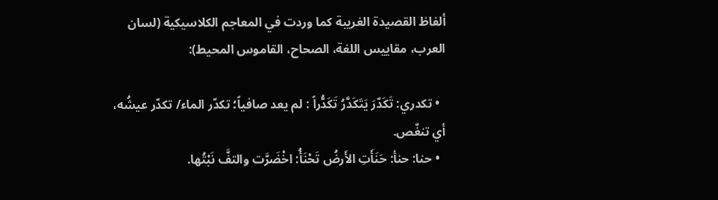ألفاظ القصيدة الغريبة كما وردت في المعاجم الكلاسيكية (لسان العرب، مقاييس اللغة، الصحاح، القاموس المحيط):

  • تكدري: تَكَدّرَ يَتَكَدَّرُ تَكَدُّراً : لم يعد صافياً؛ تكدّر الماء/ تكدّر عيشُه، أي تنغّص.
  • حنا: حنأ: حَنَأَتِ الأَرضُ تَحْنَأُ: اخْضَرَّت والتفَّ نَبْتُها.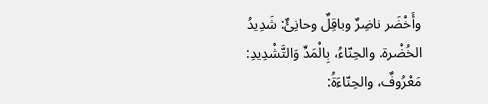وأَخْضَر ناضِرٌ وباقِلٌ وحانِئٌ: شَدِيدُ الخُضْرة. والحِنّاءُ، بِالْمَدِّ وَالتَّشْدِيدِ: مَعْرُوفٌ، والحِنّاءَةُ: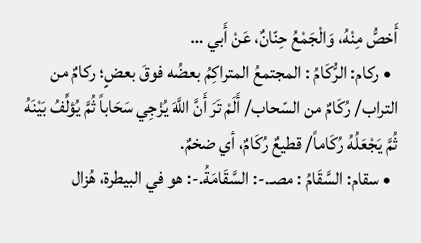أَخصُّ مِنْهُ، وَالْجَمْعُ حِنّانٌ، عَنْ أَبي …
  • ركام: الرُّكَامُ : المجتمعُ المتراكِمُ بعضُه فوقَ بعضٍ؛ ركامٌ من التراب/ رُكَامٌ من السّحاب/ أَلَمْ تَرَ أَنَّ اللَّهَ يُزْجِي سَحَاباً ثُمَّ يُؤلِّفُ بَيْنَهُ ثُمَّ يَجْعَلُهُ رُكَاماً/ قطيعٌ رُكَامٌ، أي ضخمٌ.
  • سقام: السَّقَامُ : مصـ.-: السَّقَامَةُ.-: هو في البيطرة، هُزال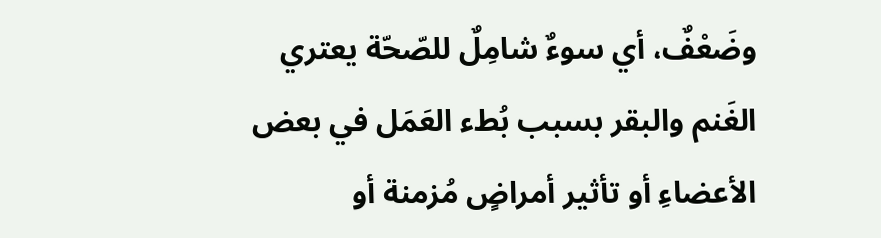وضَعْفٌ، أي سوءٌ شامِلٌ للصّحّة يعتري الغَنم والبقر بسبب بُطء العَمَل في بعض الأعضاءِ أو تأثير أمراضٍ مُزمنة أو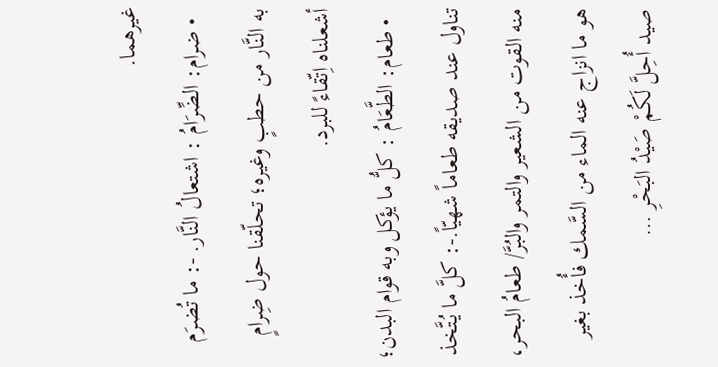غيرهما.
  • ضرام: الضِّرَامُ : اشتعالُ النَّار. -: ما تُضرَم به النَّار من حطبٍ وغيره؛ تحلّقنا حول ضِرامٍ أشعلناه اِتّقاءً للبرد.
  • طعام: الطَّعَامُ : كلُّ ما يؤكل وبه قوام البدن؛ تناول عند صديقه طعاماً شهيّاً.-: كلَّ ما يُتَّخذ منه القوت من الشعير والتمر والبُرَّ/ طعامُ البحر، هو ما انزاج عنه الماء من السَّمك فأُخذ بغير صيد أُحِلَّ لَكُمْ صَيْدُ البَحْرِ …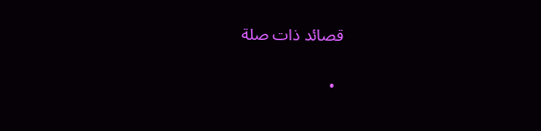قصائد ذات صلة

  •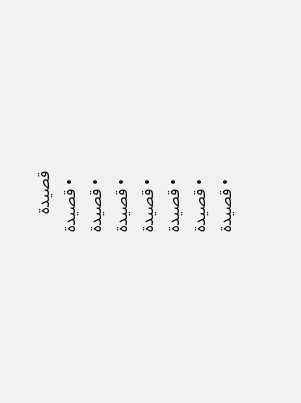قصيدة
  • قصيدة
  • قصيدة
  • قصيدة
  • قصيدة
  • قصيدة
  • قصيدة
  • قصيدة